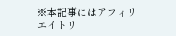※本記事にはアフィリエイトリ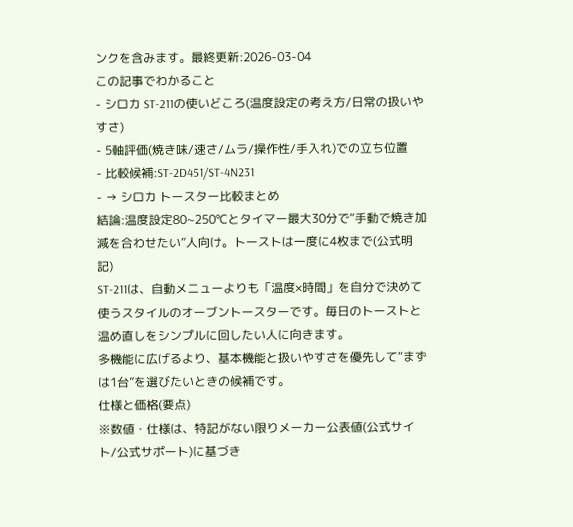ンクを含みます。最終更新:2026-03-04
この記事でわかること
- シロカ ST-211の使いどころ(温度設定の考え方/日常の扱いやすさ)
- 5軸評価(焼き味/速さ/ムラ/操作性/手入れ)での立ち位置
- 比較候補:ST-2D451/ST-4N231
- → シロカ トースター比較まとめ
結論:温度設定80~250℃とタイマー最大30分で“手動で焼き加減を合わせたい”人向け。トーストは一度に4枚まで(公式明記)
ST-211は、自動メニューよりも「温度×時間」を自分で決めて使うスタイルのオーブントースターです。毎日のトーストと温め直しをシンプルに回したい人に向きます。
多機能に広げるより、基本機能と扱いやすさを優先して“まずは1台”を選びたいときの候補です。
仕様と価格(要点)
※数値・仕様は、特記がない限りメーカー公表値(公式サイト/公式サポート)に基づき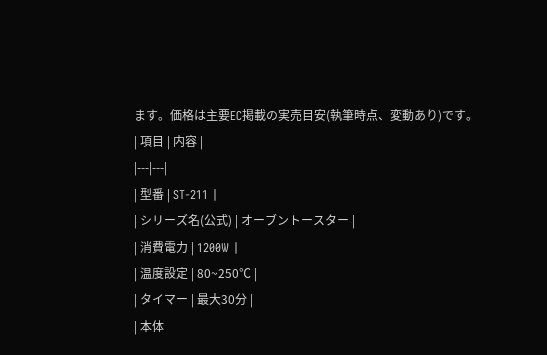ます。価格は主要EC掲載の実売目安(執筆時点、変動あり)です。
| 項目 | 内容 |
|---|---|
| 型番 | ST-211 |
| シリーズ名(公式) | オーブントースター |
| 消費電力 | 1200W |
| 温度設定 | 80~250℃ |
| タイマー | 最大30分 |
| 本体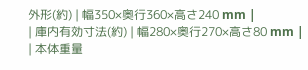外形(約) | 幅350×奥行360×高さ240 mm |
| 庫内有効寸法(約) | 幅280×奥行270×高さ80 mm |
| 本体重量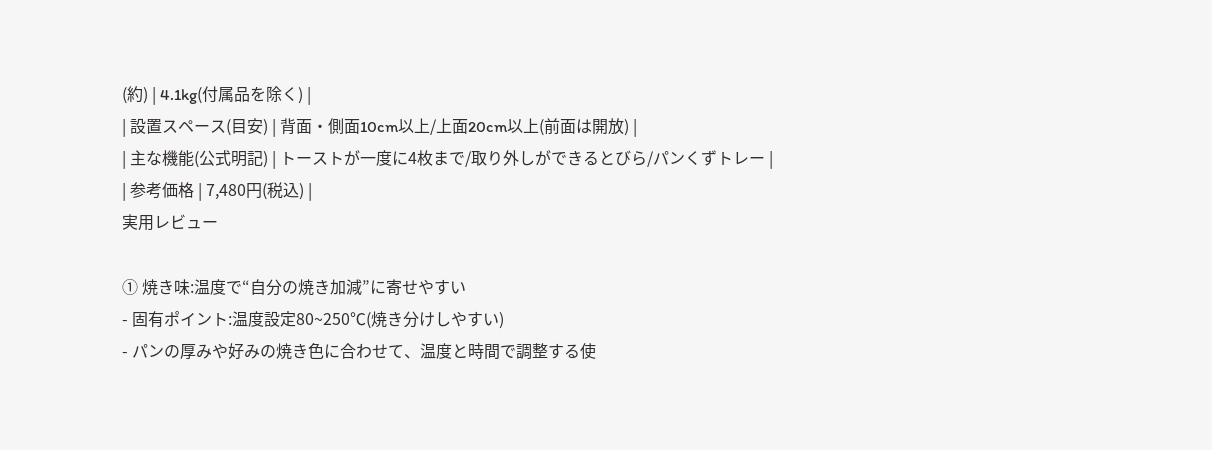(約) | 4.1kg(付属品を除く) |
| 設置スペース(目安) | 背面・側面10cm以上/上面20cm以上(前面は開放) |
| 主な機能(公式明記) | トーストが一度に4枚まで/取り外しができるとびら/パンくずトレー |
| 参考価格 | 7,480円(税込) |
実用レビュー

① 焼き味:温度で“自分の焼き加減”に寄せやすい
- 固有ポイント:温度設定80~250℃(焼き分けしやすい)
- パンの厚みや好みの焼き色に合わせて、温度と時間で調整する使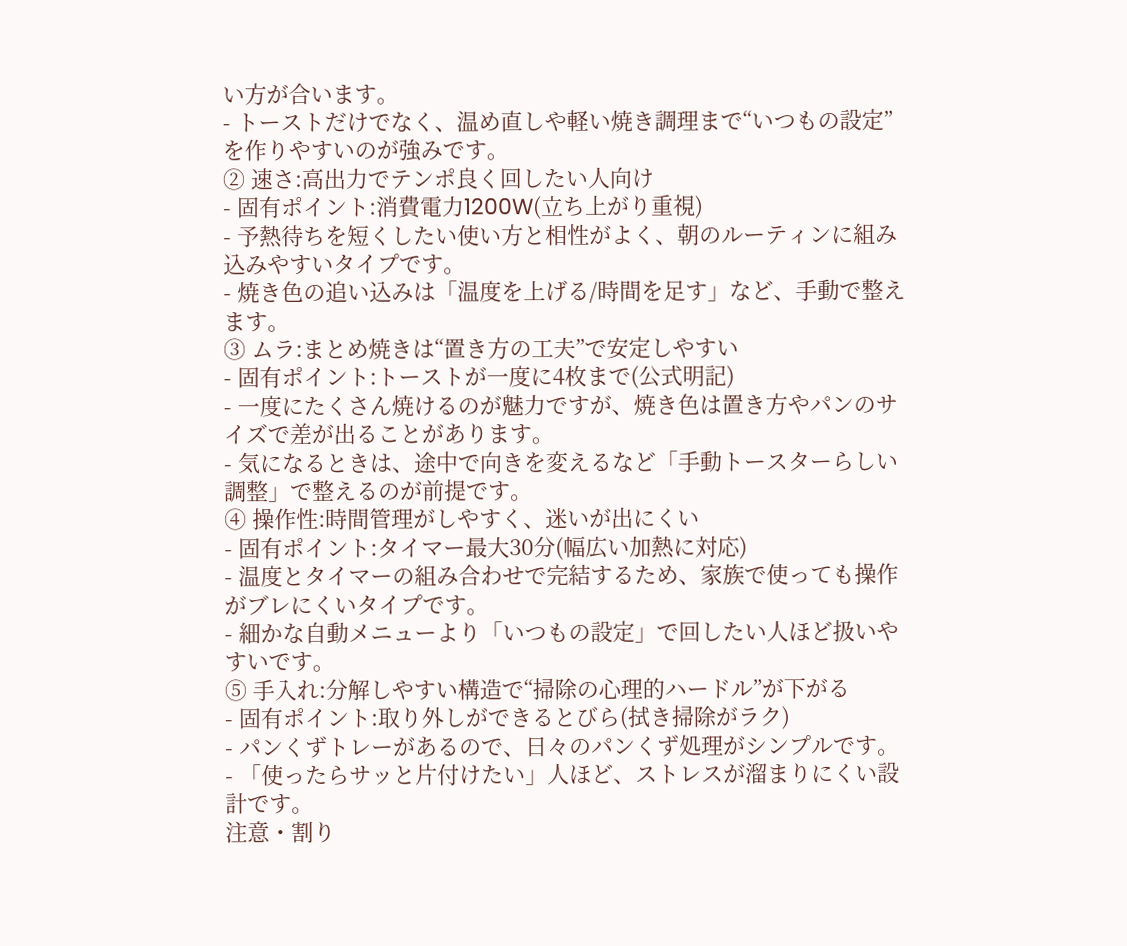い方が合います。
- トーストだけでなく、温め直しや軽い焼き調理まで“いつもの設定”を作りやすいのが強みです。
② 速さ:高出力でテンポ良く回したい人向け
- 固有ポイント:消費電力1200W(立ち上がり重視)
- 予熱待ちを短くしたい使い方と相性がよく、朝のルーティンに組み込みやすいタイプです。
- 焼き色の追い込みは「温度を上げる/時間を足す」など、手動で整えます。
③ ムラ:まとめ焼きは“置き方の工夫”で安定しやすい
- 固有ポイント:トーストが一度に4枚まで(公式明記)
- 一度にたくさん焼けるのが魅力ですが、焼き色は置き方やパンのサイズで差が出ることがあります。
- 気になるときは、途中で向きを変えるなど「手動トースターらしい調整」で整えるのが前提です。
④ 操作性:時間管理がしやすく、迷いが出にくい
- 固有ポイント:タイマー最大30分(幅広い加熱に対応)
- 温度とタイマーの組み合わせで完結するため、家族で使っても操作がブレにくいタイプです。
- 細かな自動メニューより「いつもの設定」で回したい人ほど扱いやすいです。
⑤ 手入れ:分解しやすい構造で“掃除の心理的ハードル”が下がる
- 固有ポイント:取り外しができるとびら(拭き掃除がラク)
- パンくずトレーがあるので、日々のパンくず処理がシンプルです。
- 「使ったらサッと片付けたい」人ほど、ストレスが溜まりにくい設計です。
注意・割り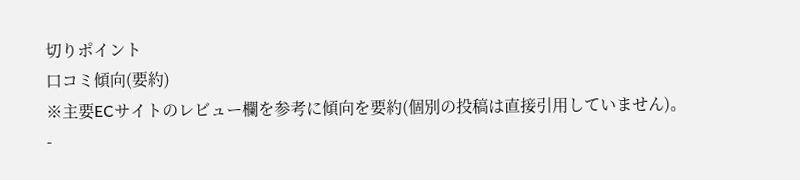切りポイント
口コミ傾向(要約)
※主要ECサイトのレビュー欄を参考に傾向を要約(個別の投稿は直接引用していません)。
-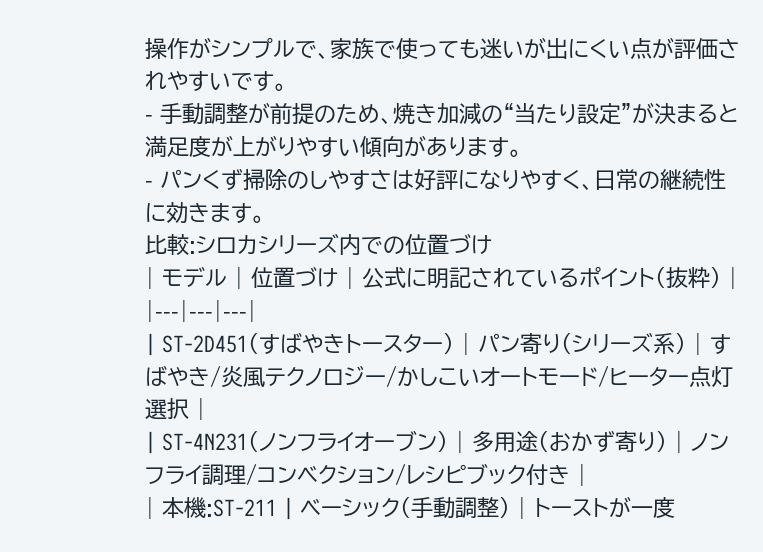操作がシンプルで、家族で使っても迷いが出にくい点が評価されやすいです。
- 手動調整が前提のため、焼き加減の“当たり設定”が決まると満足度が上がりやすい傾向があります。
- パンくず掃除のしやすさは好評になりやすく、日常の継続性に効きます。
比較:シロカシリーズ内での位置づけ
| モデル | 位置づけ | 公式に明記されているポイント(抜粋) |
|---|---|---|
| ST-2D451(すばやきトースター) | パン寄り(シリーズ系) | すばやき/炎風テクノロジー/かしこいオートモード/ヒーター点灯選択 |
| ST-4N231(ノンフライオーブン) | 多用途(おかず寄り) | ノンフライ調理/コンベクション/レシピブック付き |
| 本機:ST-211 | ベーシック(手動調整) | トーストが一度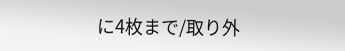に4枚まで/取り外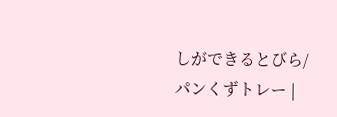しができるとびら/パンくずトレー |